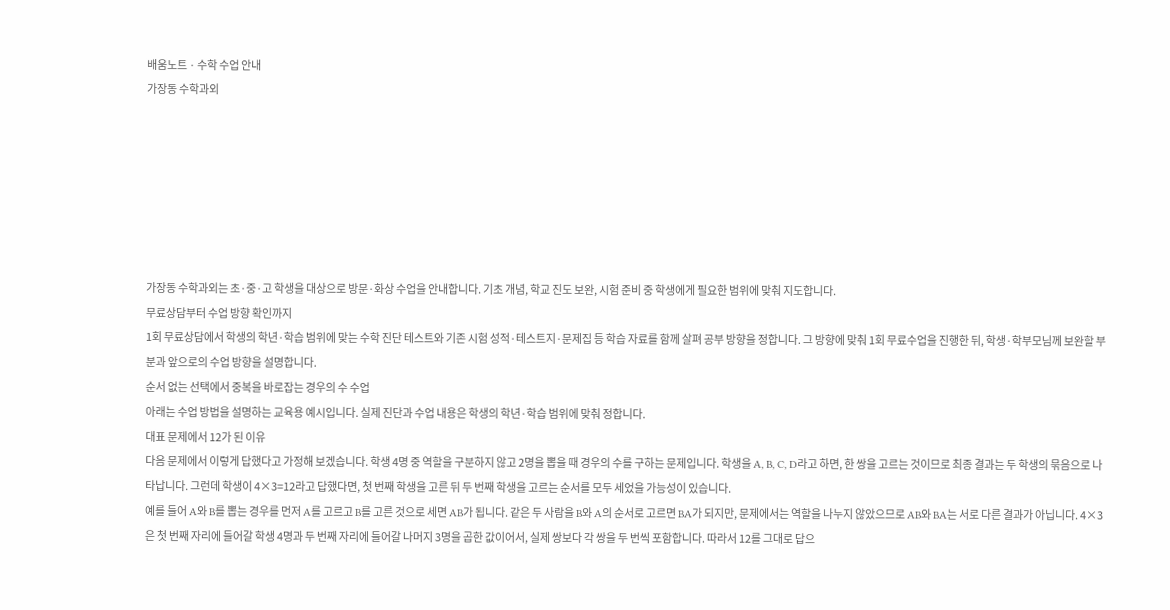배움노트 · 수학 수업 안내
가장동 수학과외







가장동 수학과외는 초·중·고 학생을 대상으로 방문·화상 수업을 안내합니다. 기초 개념, 학교 진도 보완, 시험 준비 중 학생에게 필요한 범위에 맞춰 지도합니다.
무료상담부터 수업 방향 확인까지
1회 무료상담에서 학생의 학년·학습 범위에 맞는 수학 진단 테스트와 기존 시험 성적·테스트지·문제집 등 학습 자료를 함께 살펴 공부 방향을 정합니다. 그 방향에 맞춰 1회 무료수업을 진행한 뒤, 학생·학부모님께 보완할 부분과 앞으로의 수업 방향을 설명합니다.
순서 없는 선택에서 중복을 바로잡는 경우의 수 수업
아래는 수업 방법을 설명하는 교육용 예시입니다. 실제 진단과 수업 내용은 학생의 학년·학습 범위에 맞춰 정합니다.
대표 문제에서 12가 된 이유
다음 문제에서 이렇게 답했다고 가정해 보겠습니다. 학생 4명 중 역할을 구분하지 않고 2명을 뽑을 때 경우의 수를 구하는 문제입니다. 학생을 A, B, C, D라고 하면, 한 쌍을 고르는 것이므로 최종 결과는 두 학생의 묶음으로 나타납니다. 그런데 학생이 4×3=12라고 답했다면, 첫 번째 학생을 고른 뒤 두 번째 학생을 고르는 순서를 모두 세었을 가능성이 있습니다.
예를 들어 A와 B를 뽑는 경우를 먼저 A를 고르고 B를 고른 것으로 세면 AB가 됩니다. 같은 두 사람을 B와 A의 순서로 고르면 BA가 되지만, 문제에서는 역할을 나누지 않았으므로 AB와 BA는 서로 다른 결과가 아닙니다. 4×3은 첫 번째 자리에 들어갈 학생 4명과 두 번째 자리에 들어갈 나머지 3명을 곱한 값이어서, 실제 쌍보다 각 쌍을 두 번씩 포함합니다. 따라서 12를 그대로 답으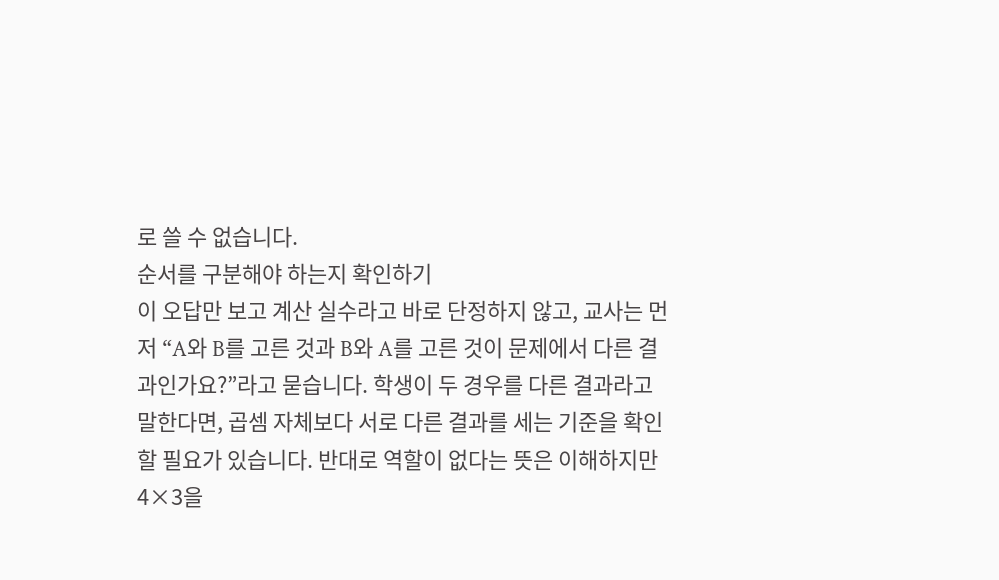로 쓸 수 없습니다.
순서를 구분해야 하는지 확인하기
이 오답만 보고 계산 실수라고 바로 단정하지 않고, 교사는 먼저 “A와 B를 고른 것과 B와 A를 고른 것이 문제에서 다른 결과인가요?”라고 묻습니다. 학생이 두 경우를 다른 결과라고 말한다면, 곱셈 자체보다 서로 다른 결과를 세는 기준을 확인할 필요가 있습니다. 반대로 역할이 없다는 뜻은 이해하지만 4×3을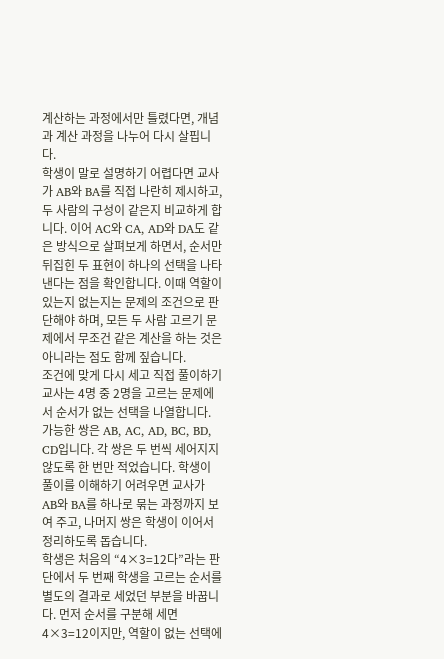계산하는 과정에서만 틀렸다면, 개념과 계산 과정을 나누어 다시 살핍니다.
학생이 말로 설명하기 어렵다면 교사가 AB와 BA를 직접 나란히 제시하고, 두 사람의 구성이 같은지 비교하게 합니다. 이어 AC와 CA, AD와 DA도 같은 방식으로 살펴보게 하면서, 순서만 뒤집힌 두 표현이 하나의 선택을 나타낸다는 점을 확인합니다. 이때 역할이 있는지 없는지는 문제의 조건으로 판단해야 하며, 모든 두 사람 고르기 문제에서 무조건 같은 계산을 하는 것은 아니라는 점도 함께 짚습니다.
조건에 맞게 다시 세고 직접 풀이하기
교사는 4명 중 2명을 고르는 문제에서 순서가 없는 선택을 나열합니다. 가능한 쌍은 AB, AC, AD, BC, BD, CD입니다. 각 쌍은 두 번씩 세어지지 않도록 한 번만 적었습니다. 학생이 풀이를 이해하기 어려우면 교사가 AB와 BA를 하나로 묶는 과정까지 보여 주고, 나머지 쌍은 학생이 이어서 정리하도록 돕습니다.
학생은 처음의 “4×3=12다”라는 판단에서 두 번째 학생을 고르는 순서를 별도의 결과로 세었던 부분을 바꿉니다. 먼저 순서를 구분해 세면 4×3=12이지만, 역할이 없는 선택에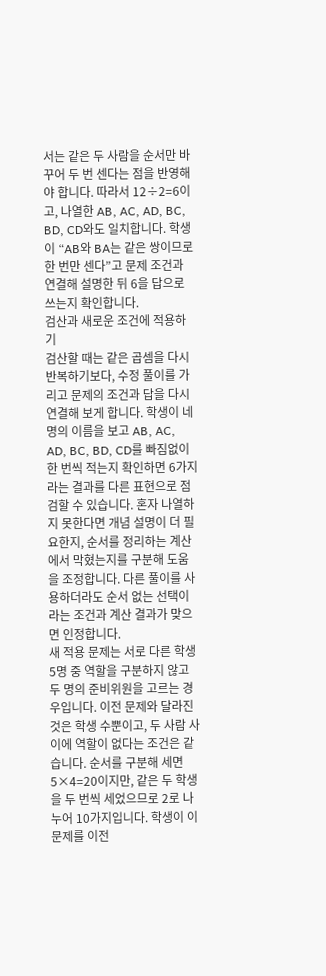서는 같은 두 사람을 순서만 바꾸어 두 번 센다는 점을 반영해야 합니다. 따라서 12÷2=6이고, 나열한 AB, AC, AD, BC, BD, CD와도 일치합니다. 학생이 “AB와 BA는 같은 쌍이므로 한 번만 센다”고 문제 조건과 연결해 설명한 뒤 6을 답으로 쓰는지 확인합니다.
검산과 새로운 조건에 적용하기
검산할 때는 같은 곱셈을 다시 반복하기보다, 수정 풀이를 가리고 문제의 조건과 답을 다시 연결해 보게 합니다. 학생이 네 명의 이름을 보고 AB, AC, AD, BC, BD, CD를 빠짐없이 한 번씩 적는지 확인하면 6가지라는 결과를 다른 표현으로 점검할 수 있습니다. 혼자 나열하지 못한다면 개념 설명이 더 필요한지, 순서를 정리하는 계산에서 막혔는지를 구분해 도움을 조정합니다. 다른 풀이를 사용하더라도 순서 없는 선택이라는 조건과 계산 결과가 맞으면 인정합니다.
새 적용 문제는 서로 다른 학생 5명 중 역할을 구분하지 않고 두 명의 준비위원을 고르는 경우입니다. 이전 문제와 달라진 것은 학생 수뿐이고, 두 사람 사이에 역할이 없다는 조건은 같습니다. 순서를 구분해 세면 5×4=20이지만, 같은 두 학생을 두 번씩 세었으므로 2로 나누어 10가지입니다. 학생이 이 문제를 이전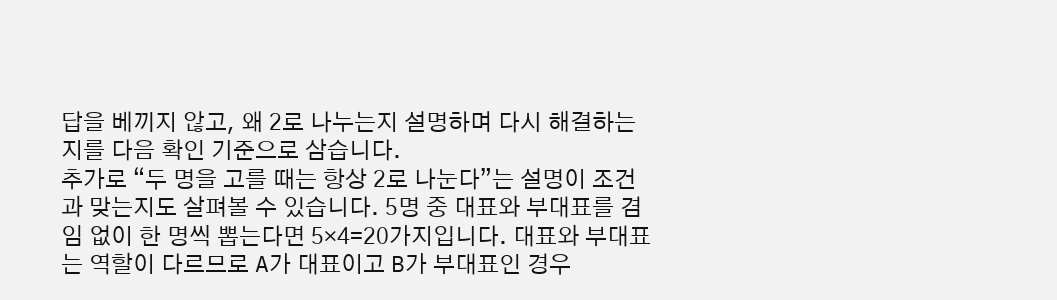답을 베끼지 않고, 왜 2로 나누는지 설명하며 다시 해결하는지를 다음 확인 기준으로 삼습니다.
추가로 “두 명을 고를 때는 항상 2로 나눈다”는 설명이 조건과 맞는지도 살펴볼 수 있습니다. 5명 중 대표와 부대표를 겸임 없이 한 명씩 뽑는다면 5×4=20가지입니다. 대표와 부대표는 역할이 다르므로 A가 대표이고 B가 부대표인 경우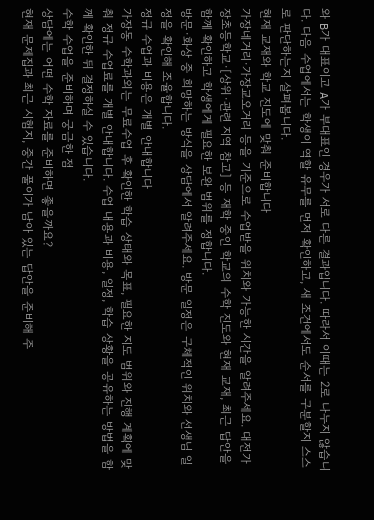와 B가 대표이고 A가 부대표인 경우가 서로 다른 결과입니다. 따라서 이때는 2로 나누지 않습니다. 다음 수업에서는 학생이 역할 유무를 먼저 확인하고, 새 조건에서도 순서를 구분할지 스스로 판단하는지 살펴봅니다.
현재 교재와 학교 진도에 맞춰 준비합니다
가장네거리·가장교오거리 등을 기준으로 수업받을 위치와 가능한 시간을 알려주세요. 대전가장초등학교·[상위·관련 지역 참고] 등 재학 중인 학교의 수학 진도와 현재 교재, 최근 답안을 함께 확인하고 학생에게 필요한 보완 범위를 정합니다.
방문·화상 중 희망하는 방식을 상담에서 알려주세요. 방문 일정은 구체적인 위치와 선생님 일정을 확인해 조율합니다.
정규 수업과 비용은 개별 안내합니다
가장동 수학과외는 무료수업 후 확인한 학습 상태와 목표, 필요한 지도 범위와 진행 계획에 맞춰 정규 수업료를 개별 안내합니다. 수업 내용과 비용, 일정, 학습 상황을 공유하는 방법을 함께 확인한 뒤 결정하실 수 있습니다.
수학 수업을 준비하며 궁금한 점
상담에는 어떤 수학 자료를 준비하면 좋을까요?
현재 문제집과 최근 시험지, 중간 풀이가 남아 있는 답안을 준비해 주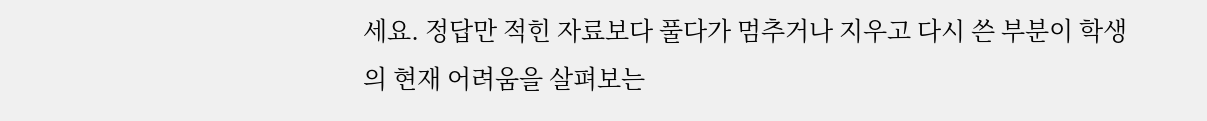세요. 정답만 적힌 자료보다 풀다가 멈추거나 지우고 다시 쓴 부분이 학생의 현재 어려움을 살펴보는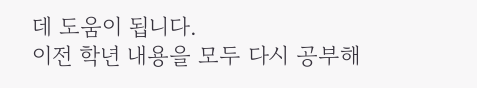데 도움이 됩니다.
이전 학년 내용을 모두 다시 공부해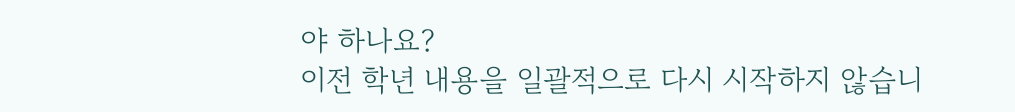야 하나요?
이전 학년 내용을 일괄적으로 다시 시작하지 않습니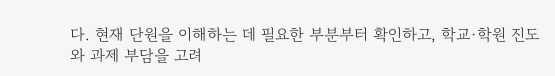다. 현재 단원을 이해하는 데 필요한 부분부터 확인하고, 학교·학원 진도와 과제 부담을 고려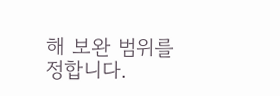해 보완 범위를 정합니다.